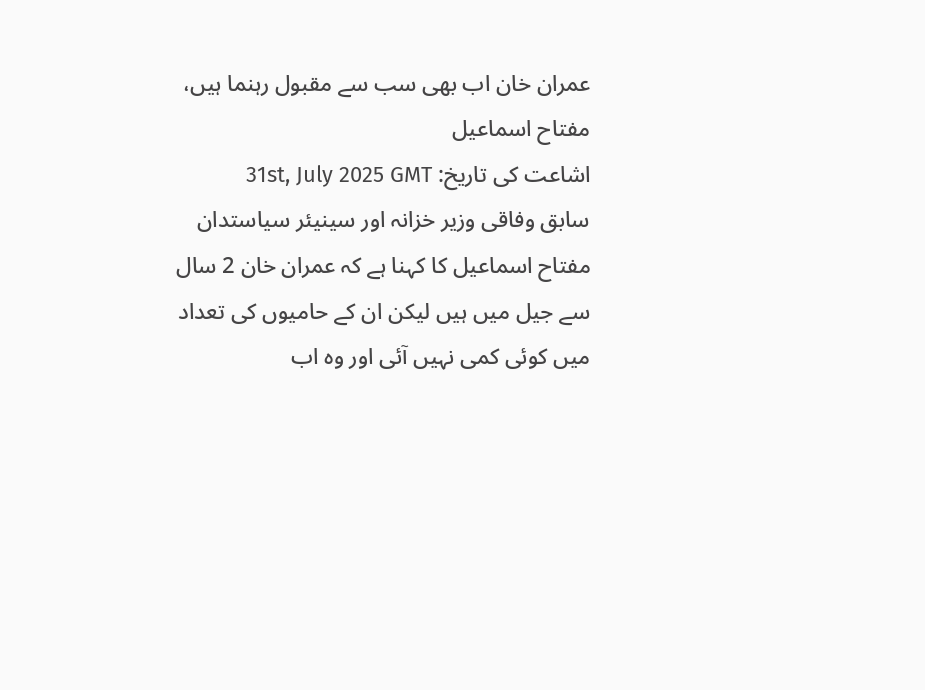عمران خان اب بھی سب سے مقبول رہنما ہیں، مفتاح اسماعیل
اشاعت کی تاریخ: 31st, July 2025 GMT
سابق وفاقی وزیر خزانہ اور سینیئر سیاستدان مفتاح اسماعیل کا کہنا ہے کہ عمران خان 2 سال سے جیل میں ہیں لیکن ان کے حامیوں کی تعداد میں کوئی کمی نہیں آئی اور وہ اب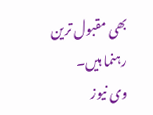بھی مقبول ترین رہنما ہیں۔
وی نیوز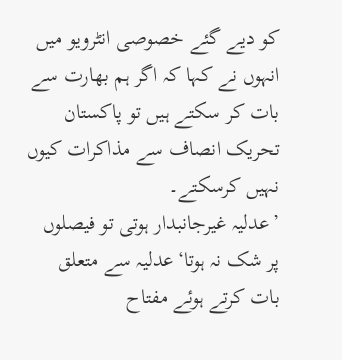کو دیے گئے خصوصی انٹرویو میں انہوں نے کہا کہ اگر ہم بھارت سے بات کر سکتے ہیں تو پاکستان تحریک انصاف سے مذاکرات کیوں نہیں کرسکتے۔
’عدلیہ غیرجانبدار ہوتی تو فیصلوں پر شک نہ ہوتا‘عدلیہ سے متعلق بات کرتے ہوئے مفتاح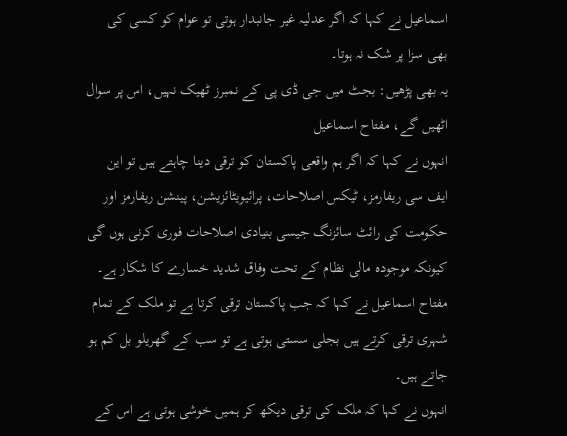اسماعیل نے کہا کہ اگر عدلیہ غیر جانبدار ہوتی تو عوام کو کسی کی بھی سزا پر شک نہ ہوتا۔
یہ بھی پڑھیں: بجٹ میں جی ڈی پی کے نمبرز ٹھیک نہیں، اس پر سوال اٹھیں گے، مفتاح اسماعیل
انہوں نے کہا کہ اگر ہم واقعی پاکستان کو ترقی دینا چاہتے ہیں تو این ایف سی ریفارمز، ٹیکس اصلاحات، پرائیویٹائزیشن، پینشن ریفارمز اور حکومت کی رائٹ سائزنگ جیسی بنیادی اصلاحات فوری کرنی ہوں گی کیونکہ موجودہ مالی نظام کے تحت وفاق شدید خسارے کا شکار ہے۔
مفتاح اسماعیل نے کہا کہ جب پاکستان ترقی کرتا ہے تو ملک کے تمام شہری ترقی کرتے ہیں بجلی سستی ہوتی ہے تو سب کے گھریلو بل کم ہو جاتے ہیں۔
انہوں نے کہا کہ ملک کی ترقی دیکھ کر ہمیں خوشی ہوتی ہے اس کے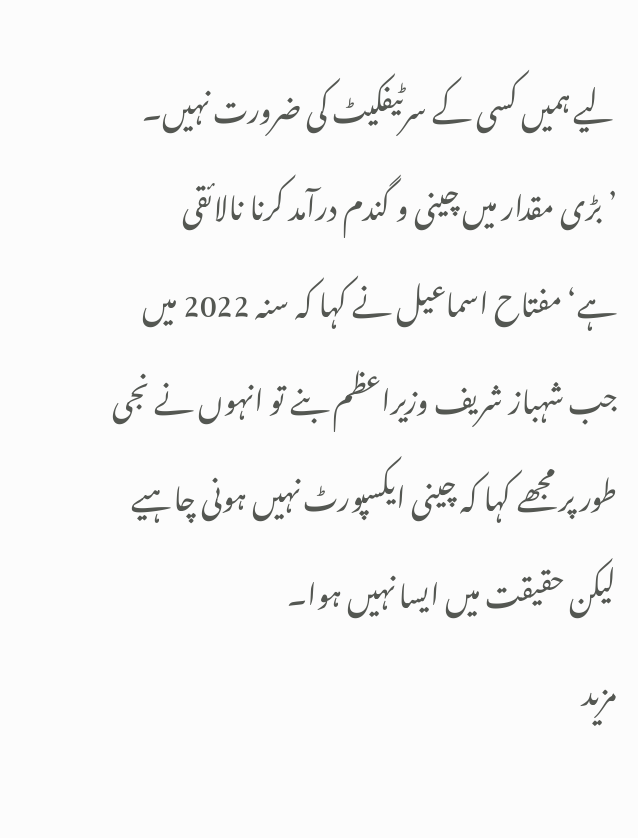لیے ہمیں کسی کے سرٹیفکیٹ کی ضرورت نہیں۔
’بڑی مقدار میں چینی و گندم درآمد کرنا نالائقی ہے‘مفتاح اسماعیل نے کہا کہ سنہ 2022 میں جب شہباز شریف وزیراعظم بنے تو انہوں نے نجی طور پر مجھے کہا کہ چینی ایکسپورٹ نہیں ہونی چاہیے لیکن حقیقت میں ایسا نہیں ہوا۔
مزید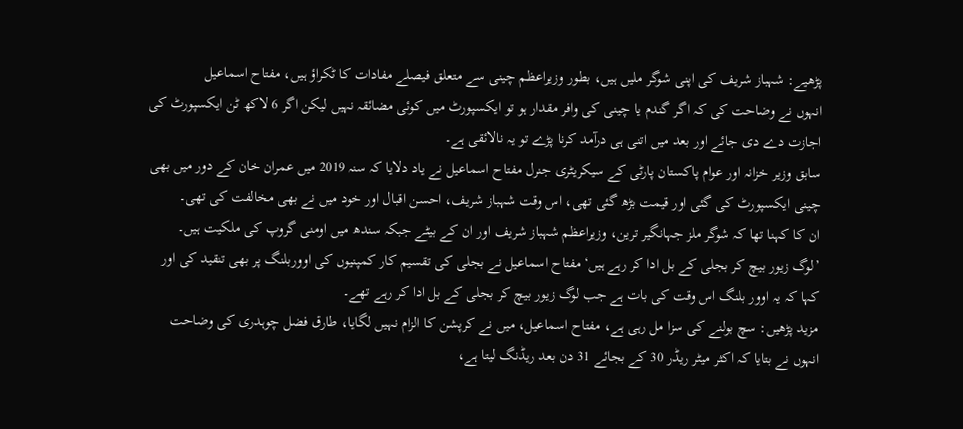پڑھیے: شہباز شریف کی اپنی شوگر ملیں ہیں، بطور وزیراعظم چینی سے متعلق فیصلے مفادات کا ٹکراؤ ہیں، مفتاح اسماعیل
انہوں نے وضاحت کی کہ اگر گندم یا چینی کی وافر مقدار ہو تو ایکسپورٹ میں کوئی مضائقہ نہیں لیکن اگر 6 لاکھ ٹن ایکسپورٹ کی اجازت دے دی جائے اور بعد میں اتنی ہی درآمد کرنا پڑے تو یہ نالائقی ہے۔
سابق وزیر خزانہ اور عوام پاکستان پارٹی کے سیکریٹری جنرل مفتاح اسماعیل نے یاد دلایا کہ سنہ 2019 میں عمران خان کے دور میں بھی چینی ایکسپورٹ کی گئی اور قیمت بڑھ گئی تھی، اس وقت شہباز شریف، احسن اقبال اور خود میں نے بھی مخالفت کی تھی۔
ان کا کہنا تھا کہ شوگر ملز جہانگیر ترین، وزیراعظم شہباز شریف اور ان کے بیٹے جبکہ سندھ میں اومنی گروپ کی ملکیت ہیں۔
’لوگ زیور بیچ کر بجلی کے بل ادا کر رہے ہیں‘مفتاح اسماعیل نے بجلی کی تقسیم کار کمپنیوں کی اووربلنگ پر بھی تنقید کی اور کہا کہ یہ اوور بلنگ اس وقت کی بات ہے جب لوگ زیور بیچ کر بجلی کے بل ادا کر رہے تھے۔
مزید پڑھیں: سچ بولنے کی سزا مل رہی ہے، مفتاح اسماعیل، میں نے کرپشن کا الزام نہیں لگایا، طارق فضل چوہدری کی وضاحت
انہوں نے بتایا کہ اکثر میٹر ریڈر 30 کے بجائے 31 دن بعد ریڈنگ لیتا ہے،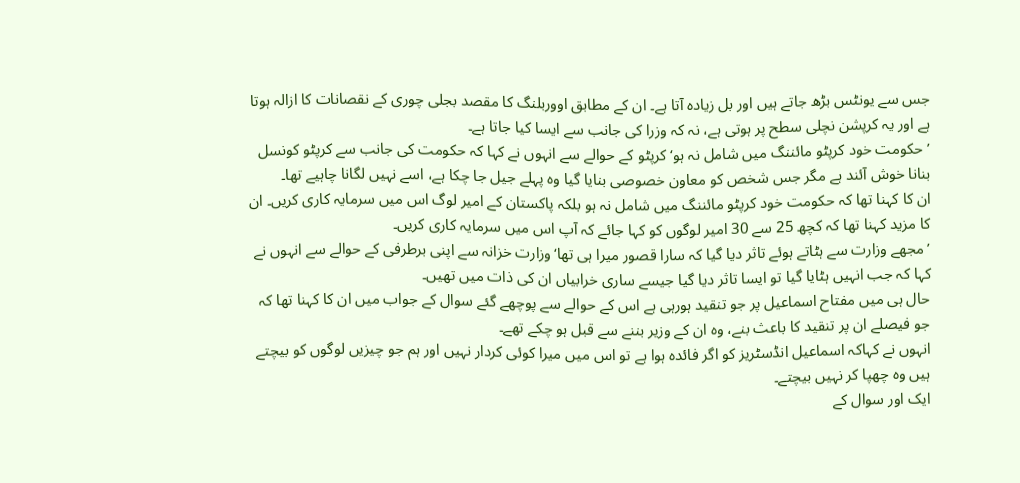جس سے یونٹس بڑھ جاتے ہیں اور بل زیادہ آتا ہے۔ ان کے مطابق اووربلنگ کا مقصد بجلی چوری کے نقصانات کا ازالہ ہوتا ہے اور یہ کرپشن نچلی سطح پر ہوتی ہے، نہ کہ وزرا کی جانب سے ایسا کیا جاتا ہے۔
’حکومت خود کرپٹو مائننگ میں شامل نہ ہو‘کرپٹو کے حوالے سے انہوں نے کہا کہ حکومت کی جانب سے کرپٹو کونسل بنانا خوش آئند ہے مگر جس شخص کو معاون خصوصی بنایا گیا وہ پہلے جیل جا چکا ہے، اسے نہیں لگانا چاہیے تھا۔
ان کا کہنا تھا کہ حکومت خود کرپٹو مائننگ میں شامل نہ ہو بلکہ پاکستان کے امیر لوگ اس میں سرمایہ کاری کریں۔ ان کا مزید کہنا تھا کہ کچھ 25 سے 30 امیر لوگوں کو کہا جائے کہ آپ اس میں سرمایہ کاری کریں۔
’مجھے وزارت سے ہٹاتے ہوئے تاثر دیا گیا کہ سارا قصور میرا ہی تھا‘وزارت خزانہ سے اپنی برطرفی کے حوالے سے انہوں نے کہا کہ جب انہیں ہٹایا گیا تو ایسا تاثر دیا گیا جیسے ساری خرابیاں ان کی ذات میں تھیں۔
حال ہی میں مفتاح اسماعیل پر جو تنقید ہورہی ہے اس کے حوالے سے پوچھے گئے سوال کے جواب میں ان کا کہنا تھا کہ جو فیصلے ان پر تنقید کا باعث بنے، وہ ان کے وزیر بننے سے قبل ہو چکے تھے۔
انہوں نے کہاکہ اسماعیل انڈسٹریز کو اگر فائدہ ہوا ہے تو اس میں میرا کوئی کردار نہیں اور ہم جو چیزیں لوگوں کو بیچتے ہیں وہ چھپا کر نہیں بیچتے۔
ایک اور سوال کے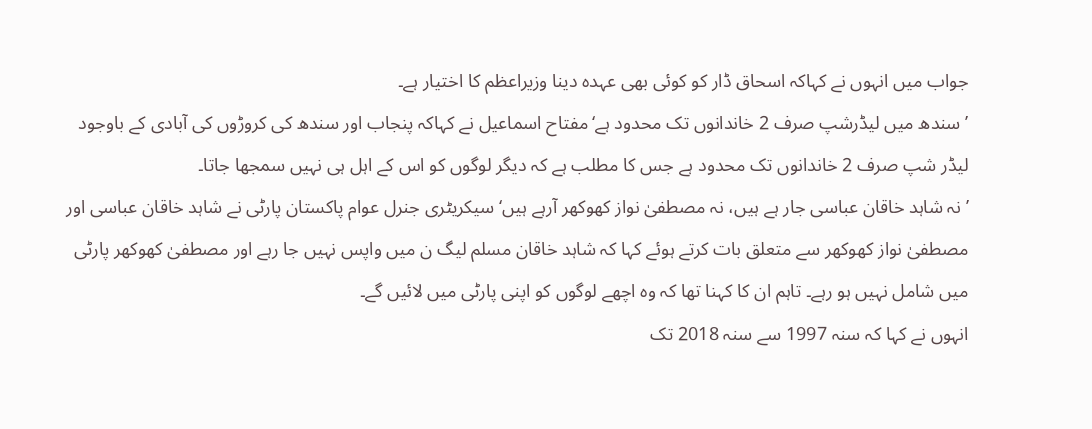جواب میں انہوں نے کہاکہ اسحاق ڈار کو کوئی بھی عہدہ دینا وزیراعظم کا اختیار ہے۔
’سندھ میں لیڈرشپ صرف 2 خاندانوں تک محدود ہے‘مفتاح اسماعیل نے کہاکہ پنجاب اور سندھ کی کروڑوں کی آبادی کے باوجود لیڈر شپ صرف 2 خاندانوں تک محدود ہے جس کا مطلب ہے کہ دیگر لوگوں کو اس کے اہل ہی نہیں سمجھا جاتا۔
’نہ شاہد خاقان عباسی جار ہے ہیں، نہ مصطفیٰ نواز کھوکھر آرہے ہیں‘سیکریٹری جنرل عوام پاکستان پارٹی نے شاہد خاقان عباسی اور مصطفیٰ نواز کھوکھر سے متعلق بات کرتے ہوئے کہا کہ شاہد خاقان مسلم لیگ ن میں واپس نہیں جا رہے اور مصطفیٰ کھوکھر پارٹی میں شامل نہیں ہو رہے۔ تاہم ان کا کہنا تھا کہ وہ اچھے لوگوں کو اپنی پارٹی میں لائیں گے۔
انہوں نے کہا کہ سنہ 1997 سے سنہ 2018 تک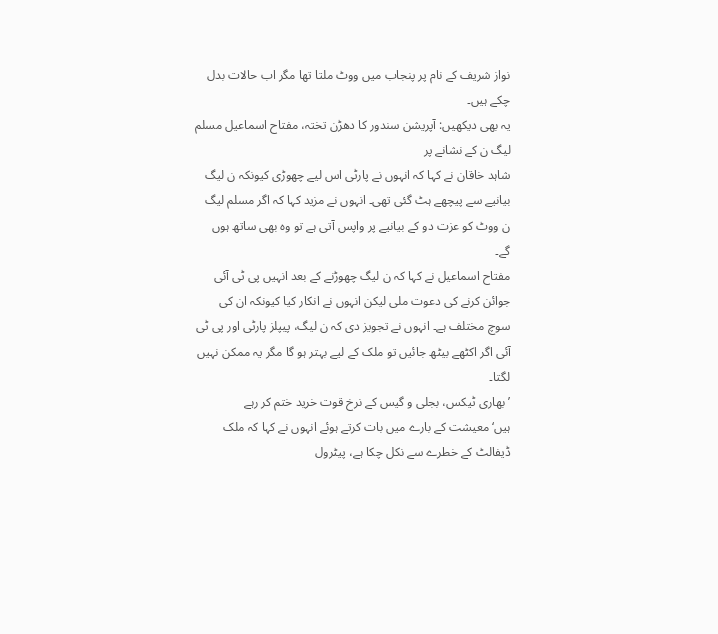نواز شریف کے نام پر پنجاب میں ووٹ ملتا تھا مگر اب حالات بدل چکے ہیں۔
یہ بھی دیکھیں: آپریشن سندور کا دھڑن تختہ، مفتاح اسماعیل مسلم لیگ ن کے نشانے پر
شاہد خاقان نے کہا کہ انہوں نے پارٹی اس لیے چھوڑی کیونکہ ن لیگ بیانیے سے پیچھے ہٹ گئی تھی۔ انہوں نے مزید کہا کہ اگر مسلم لیگ ن ووٹ کو عزت دو کے بیانیے پر واپس آتی ہے تو وہ بھی ساتھ ہوں گے۔
مفتاح اسماعیل نے کہا کہ ن لیگ چھوڑنے کے بعد انہیں پی ٹی آئی جوائن کرنے کی دعوت ملی لیکن انہوں نے انکار کیا کیونکہ ان کی سوچ مختلف ہے۔ انہوں نے تجویز دی کہ ن لیگ، پیپلز پارٹی اور پی ٹی آئی اگر اکٹھے بیٹھ جائیں تو ملک کے لیے بہتر ہو گا مگر یہ ممکن نہیں لگتا۔
’بھاری ٹیکس، بجلی و گیس کے نرخ قوت خرید ختم کر رہے ہیں‘معیشت کے بارے میں بات کرتے ہوئے انہوں نے کہا کہ ملک ڈیفالٹ کے خطرے سے نکل چکا ہے، پیٹرول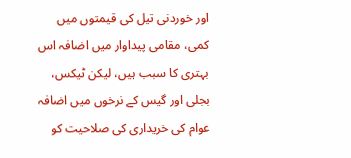اور خوردنی تیل کی قیمتوں میں کمی، مقامی پیداوار میں اضافہ اس بہتری کا سبب ہیں، لیکن ٹیکس، بجلی اور گیس کے نرخوں میں اضافہ عوام کی خریداری کی صلاحیت کو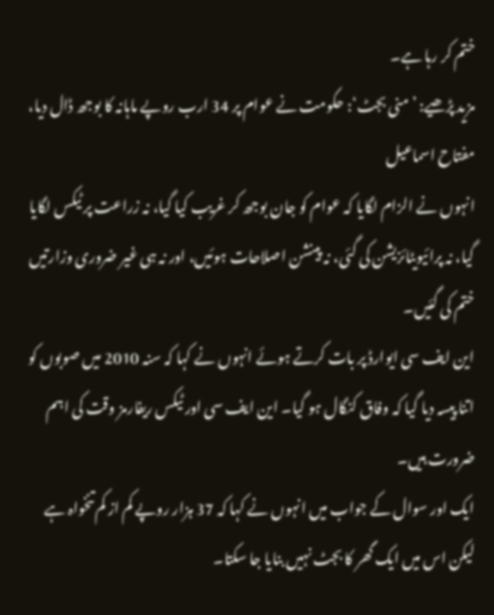ختم کر رہا ہے۔
مزید پڑھیے: ’منی بجٹ‘: حکومت نے عوام پر 34 ارب روپے ماہانہ کا بوجھ ڈال دیا، مفتاح اسماعیل
انہوں نے الزام لگایا کہ عوام کو جان بوجھ کر غریب کیا گیا، نہ زراعت پر ٹیکس لگایا گیا، نہ پرائیویٹائزیشن کی گئی، نہ پینشن اصلاحات ہوئیں، اور نہ ہی غیر ضروری وزارتیں ختم کی گئیں۔
این ایف سی ایوارڈ پر بات کرتے ہوئے انہوں نے کہا کہ سنہ 2010 میں صوبوں کو اتنا پیسہ دیا گیا کہ وفاق کنگال ہو گیا۔ این ایف سی اور ٹیکس ریفارمز وقت کی اہم ضرورت ہیں۔
ایک اور سوال کے جواب میں انہوں نے کہا کہ 37 ہزار روپے کم از کم تنخواہ ہے لیکن اس میں ایک گھر کا بجٹ نہیں بنایا جا سکتا۔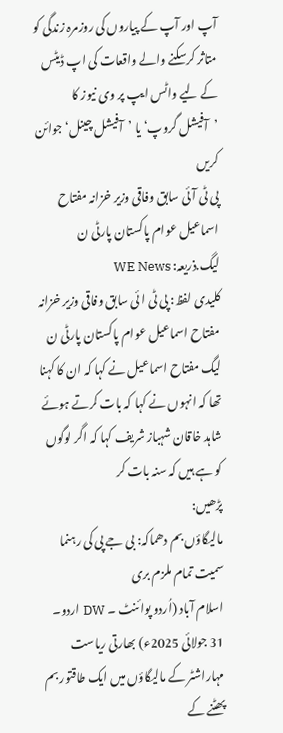آپ اور آپ کے پیاروں کی روزمرہ زندگی کو متاثر کرسکنے والے واقعات کی اپ ڈیٹس کے لیے واٹس ایپ پر وی نیوز کا ’آفیشل گروپ‘ یا ’آفیشل چینل‘ جوائن کریں
پی ٹی آئی سابق وفاقی وزیر خزانہ مفتاح اسماعیل عوام پاکستان پارٹی ن لیگ.ذریعہ: WE News
کلیدی لفظ: پی ٹی ا ئی سابق وفاقی وزیر خزانہ مفتاح اسماعیل عوام پاکستان پارٹی ن لیگ مفتاح اسماعیل نے کہا کہ ان کا کہنا تھا کہ انہوں نے کہا کہ بات کرتے ہوئے شاہد خاقان شہباز شریف کہا کہ اگر لوگوں کو ہے ہیں کہ سنہ بات کر
پڑھیں:
مالیگاؤں بم دھماکہ: بی جے پی کی رہنما سمیت تمام ملزم بری
اسلام آباد (اُردو پوائنٹ ۔ DW اردو۔ 31 جولائی 2025ء) بھارتی ریاست مہاراشٹر کے مالیگاؤں میں ایک طاقتور بم پھٹنے کے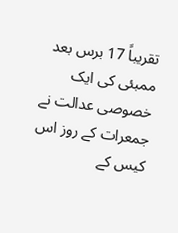تقریباً 17 برس بعد ممبئی کی ایک خصوصی عدالت نے جمعرات کے روز اس کیس کے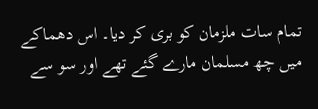تمام سات ملزمان کو بری کر دیا۔ اس دھماکے میں چھ مسلمان مارے گئے تھے اور سو سے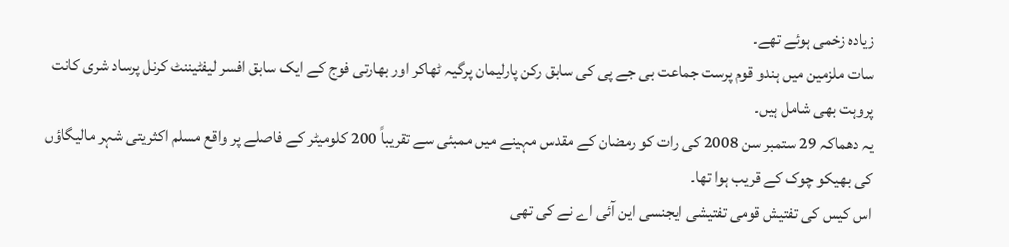زیادہ زخمی ہوئے تھے۔
سات ملزمین میں ہندو قوم پرست جماعت بی جے پی کی سابق رکن پارلیمان پرگیہ ٹھاکر اور بھارتی فوج کے ایک سابق افسر لیفٹیننٹ کرنل پرساد شری کانت پروہت بھی شامل ہیں۔
یہ دھماکہ 29 ستمبر سن 2008 کی رات کو رمضان کے مقدس مہینے میں ممبئی سے تقریباً 200 کلومیٹر کے فاصلے پر واقع مسلم اکثریتی شہر مالیگاؤں کی بھیکو چوک کے قریب ہوا تھا۔
اس کیس کی تفتیش قومی تفتیشی ایجنسی این آئی اے نے کی تھی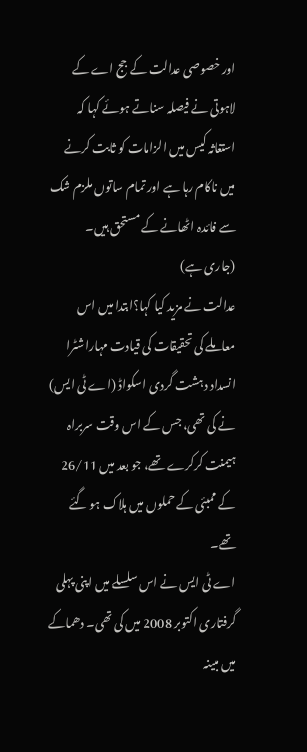اور خصوصی عدالت کے جج اے کے لاہوتی نے فیصلہ سناتے ہوئے کہا کہ استغاثہ کیس میں الزامات کو ثابت کرنے میں ناکام رہا ہے اور تمام ساتوں ملزم شک سے فائدہ اٹھانے کے مستحق ہیں۔
(جاری ہے)
عدالت نے مزید کیا کہا؟ابتدا میں اس معاملے کی تحقیقات کی قیادت مہاراشٹرا انسداد دہشت گردی اسکواڈ (اے ٹی ایس) نے کی تھی، جس کے اس وقت سربراہ ہیمنت کرکرے تھے، جو بعد میں 26/11 کے ممبئی کے حملوں میں ہلاک ہو گئے تھے۔
اے ٹی ایس نے اس سلسلے میں اپنی پہلی گرفتاری اکتوبر 2008 میں کی تھی۔ دھماکے میں مبینہ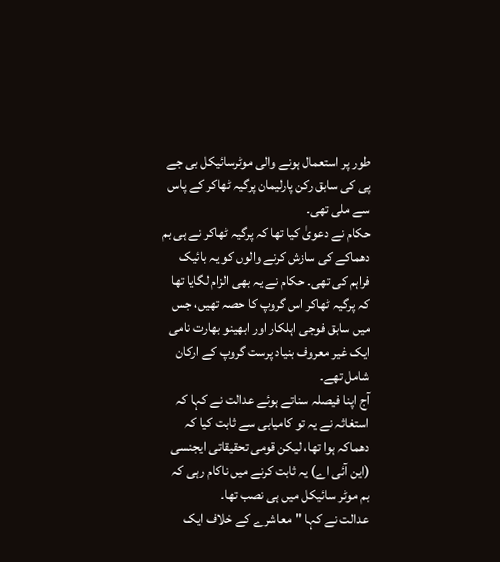طور پر استعمال ہونے والی موٹرسائیکل بی جے پی کی سابق رکن پارلیمان پرگیہ ٹھاکر کے پاس سے ملی تھی۔
حکام نے دعویٰ کیا تھا کہ پرگیہ ٹھاکر نے ہی بم دھماکے کی سازش کرنے والوں کو یہ بائیک فراہم کی تھی۔ حکام نے یہ بھی الزام لگایا تھا کہ پرگیہ ٹھاکر اس گروپ کا حصہ تھیں، جس میں سابق فوجی اہلکار اور ابھینو بھارت نامی ایک غیر معروف بنیاد پرست گروپ کے ارکان شامل تھے۔
آج اپنا فیصلہ سناتے ہوئے عدالت نے کہا کہ استغاثہ نے یہ تو کامیابی سے ثابت کیا کہ دھماکہ ہوا تھا، لیکن قومی تحقیقاتی ایجنسی (این آئی اے) یہ ثابت کرنے میں ناکام رہی کہ بم موٹر سائیکل میں ہی نصب تھا۔
عدالت نے کہا "معاشرے کے خلاف ایک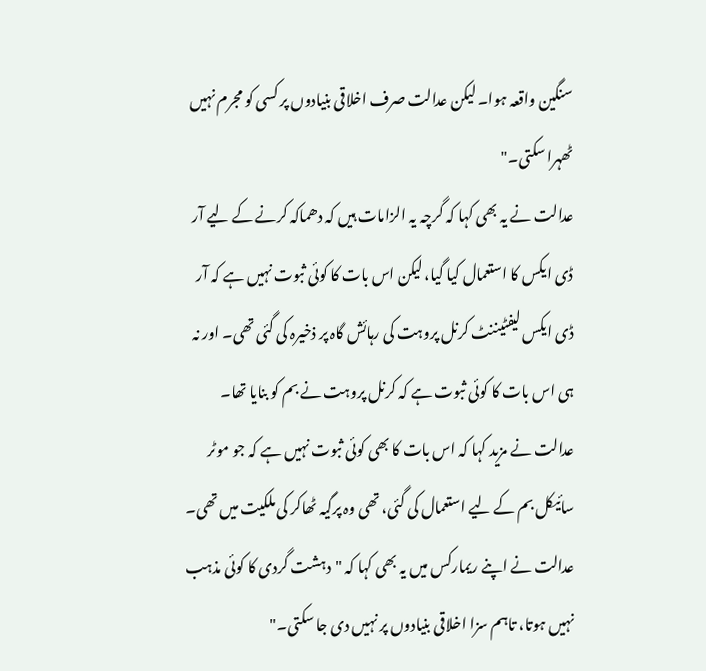سنگین واقعہ ہوا۔ لیکن عدالت صرف اخلاقی بنیادوں پر کسی کو مجرم نہیں ٹھہرا سکتی۔"
عدالت نے یہ بھی کہا کہ گرچہ یہ الزامات ہیں کہ دھماکہ کرنے کے لیے آر ڈی ایکس کا استعمال کیا گیا، لیکن اس بات کا کوئی ثبوت نہیں ہے کہ آر ڈی ایکس لیفٹیننٹ کرنل پروہت کی رہائش گاہ پر ذخیرہ کی گئی تھی۔ اور نہ ہی اس بات کا کوئی ثبوت ہے کہ کرنل پروہت نے بم کو بنایا تھا۔
عدالت نے مزید کہا کہ اس بات کا بھی کوئی ثبوت نہیں ہے کہ جو موٹر سائیکل بم کے لیے استعمال کی گئی، تھی وہ پرگیہ ٹھاکر کی ملکیت میں تھی۔
عدالت نے اپنے ریمارکس میں یہ بھی کہا کہ "دہشت گردی کا کوئی مذہب نہیں ہوتا، تاہم سزا اخلاقی بنیادوں پر نہیں دی جا سکتی۔"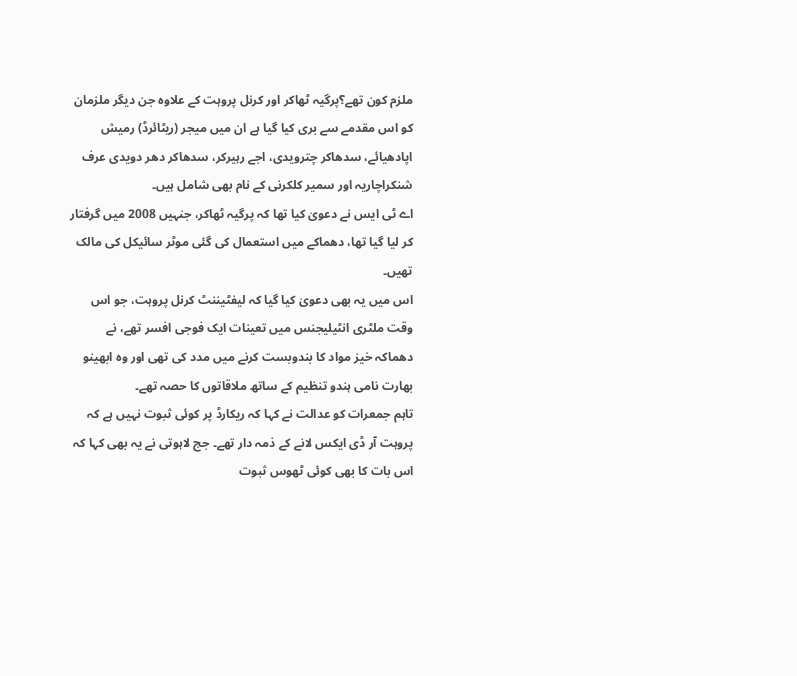ملزم کون تھے؟پرگیہ ٹھاکر اور کرنل پروہت کے علاوہ جن دیگر ملزمان کو اس مقدمے سے بری کیا گیا ہے ان میں میجر (ریٹائرڈ) رمیش اپادھیائے، سدھاکر چترویدی، اجے رہیرکر، سدھاکر دھر دویدی عرف شنکراچاریہ اور سمیر کلکرنی کے نام بھی شامل ہیں۔
اے ٹی ایس نے دعویٰ کیا تھا کہ پرگیہ ٹھاکر، جنہیں 2008 میں گرفتار کر لیا گیا تھا، دھماکے میں استعمال کی گئی موٹر سائیکل کی مالک تھیں۔
اس میں یہ بھی دعویٰ کیا گیا کہ لیفٹیننٹ کرنل پروہت، جو اس وقت ملٹری انٹیلیجنس میں تعینات ایک فوجی افسر تھے، نے دھماکہ خیز مواد کا بندوبست کرنے میں مدد کی تھی اور وہ ابھینو بھارت نامی ہندو تنظیم کے ساتھ ملاقاتوں کا حصہ تھے۔
تاہم جمعرات کو عدالت نے کہا کہ ریکارڈ پر کوئی ثبوت نہیں ہے کہ پروہت آر ڈی ایکس لانے کے ذمہ دار تھے۔ جج لاہوتی نے یہ بھی کہا کہ اس بات کا بھی کوئی ٹھوس ثبوت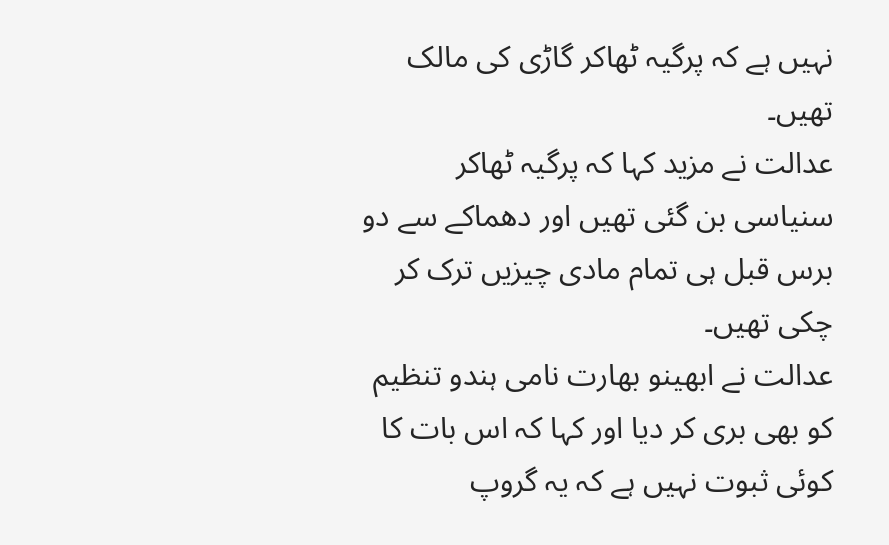نہیں ہے کہ پرگیہ ٹھاکر گاڑی کی مالک تھیں۔
عدالت نے مزید کہا کہ پرگیہ ٹھاکر سنیاسی بن گئی تھیں اور دھماکے سے دو برس قبل ہی تمام مادی چیزیں ترک کر چکی تھیں۔
عدالت نے ابھینو بھارت نامی ہندو تنظیم کو بھی بری کر دیا اور کہا کہ اس بات کا کوئی ثبوت نہیں ہے کہ یہ گروپ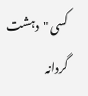کسی "دہشت گردانہ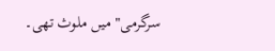سرگرمی" میں ملوث تھی۔